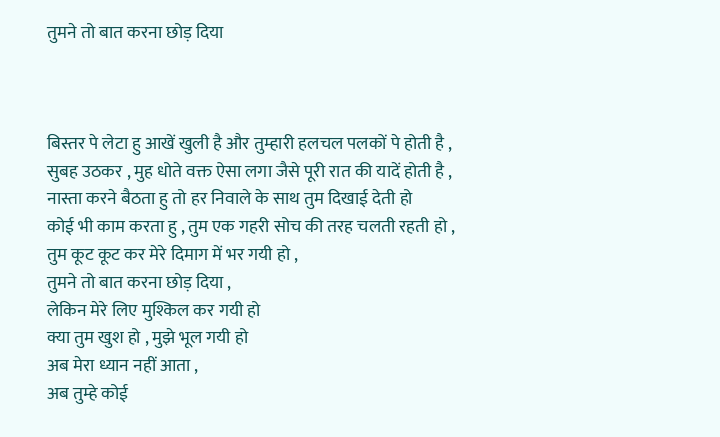तुमने तो बात करना छोड़ दिया



बिस्तर पे लेटा हु आखें खुली है और तुम्हारी हलचल पलकों पे होती है ,
सुबह उठकर , मुह धोते वक्त ऐसा लगा जैसे पूरी रात की यादें होती है ,
नास्ता करने बैठता हु तो हर निवाले के साथ तुम दिखाई देती हो
कोई भी काम करता हु , तुम एक गहरी सोच की तरह चलती रहती हो ,
तुम कूट कूट कर मेरे दिमाग में भर गयी हो ,
तुमने तो बात करना छोड़ दिया ,
लेकिन मेरे लिए मुश्किल कर गयी हो
क्या तुम खुश हो , मुझे भूल गयी हो
अब मेरा ध्यान नहीं आता ,
अब तुम्हे कोई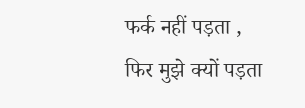फर्क नहीं पड़ता ,
फिर मुझे क्यों पड़ता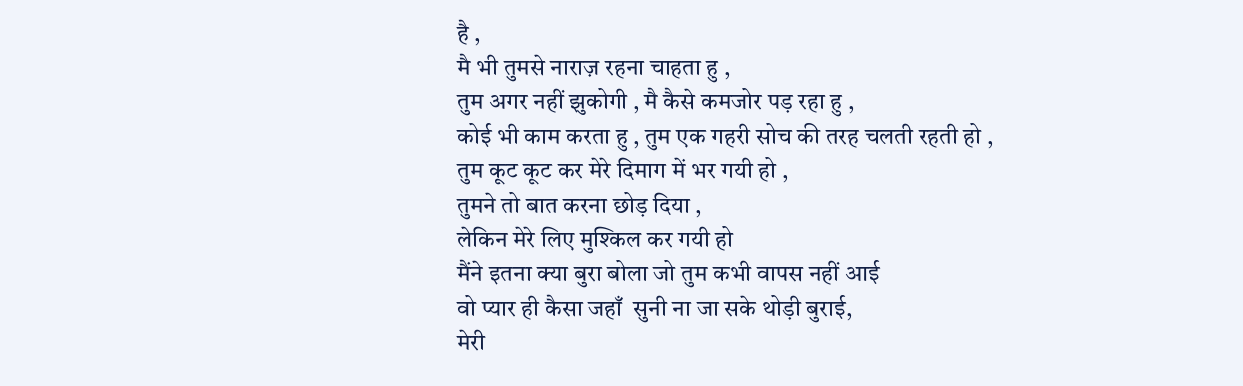है ,
मै भी तुमसे नाराज़ रहना चाहता हु ,
तुम अगर नहीं झुकोगी , मै कैसे कमजोर पड़ रहा हु ,
कोई भी काम करता हु , तुम एक गहरी सोच की तरह चलती रहती हो ,
तुम कूट कूट कर मेरे दिमाग में भर गयी हो ,
तुमने तो बात करना छोड़ दिया ,
लेकिन मेरे लिए मुश्किल कर गयी हो
मैंने इतना क्या बुरा बोला जो तुम कभी वापस नहीं आई
वो प्यार ही कैसा जहाँ  सुनी ना जा सके थोड़ी बुराई,
मेरी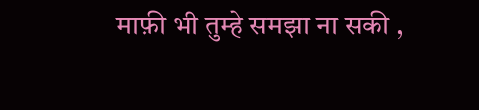माफ़ी भी तुम्हे समझा ना सकी ,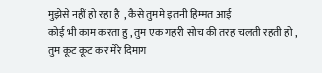मुझेसे नहीं हो रहा है  , कैसे तुममे इतनी हिम्मत आई
कोई भी काम करता हु , तुम एक गहरी सोच की तरह चलती रहती हो ,
तुम कूट कूट कर मेरे दिमाग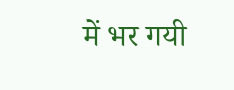में भर गयी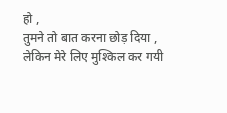हो ,
तुमने तो बात करना छोड़ दिया ,
लेकिन मेरे लिए मुश्किल कर गयी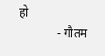हो
            - गौतम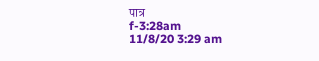पात्र
f-3:28am
11/8/20 3:29 am